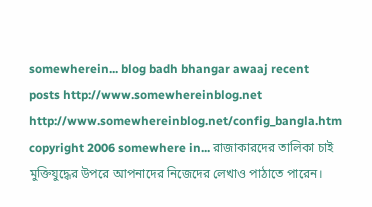somewherein... blog badh bhangar awaaj recent posts http://www.somewhereinblog.net http://www.somewhereinblog.net/config_bangla.htm copyright 2006 somewhere in... রাজাকারদের তালিকা চাই
মুক্তিযুদ্ধের উপরে আপনাদের নিজেদের লেখাও পাঠাতে পারেন।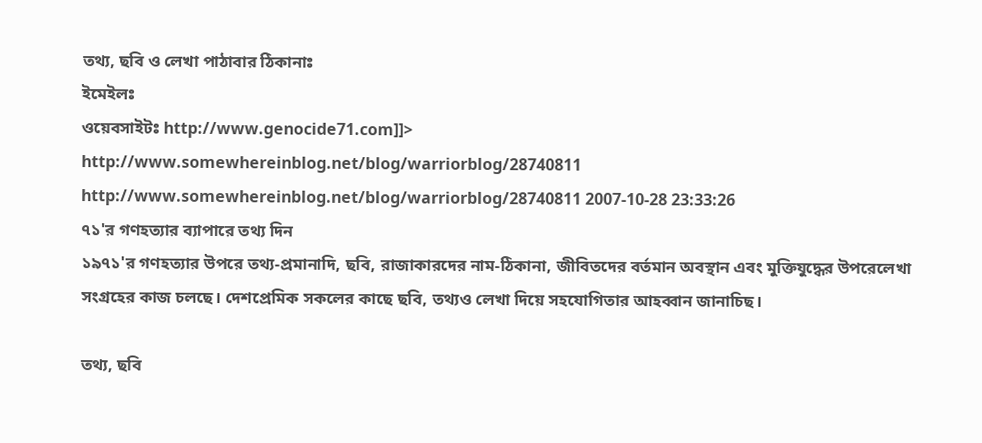তথ্য, ছবি ও লেখা পাঠাবার ঠিকানাঃ
ইমেইলঃ
ওয়েবসাইটঃ http://www.genocide71.com]]>
http://www.somewhereinblog.net/blog/warriorblog/28740811 http://www.somewhereinblog.net/blog/warriorblog/28740811 2007-10-28 23:33:26
৭১'র গণহত্যার ব্যাপারে তথ্য দিন
১৯৭১'র গণহত্যার উপরে তথ্য-প্রমানাদি, ছবি, রাজাকারদের নাম-ঠিকানা, জীবিতদের বর্তমান অবস্থান এবং মুক্তিযুদ্ধের উপরেলেখা সংগ্রহের কাজ চলছে। দেশপ্রেমিক সকলের কাছে ছবি, তথ্যও লেখা দিয়ে সহযোগিতার আহব্বান জানাচিছ।

তথ্য, ছবি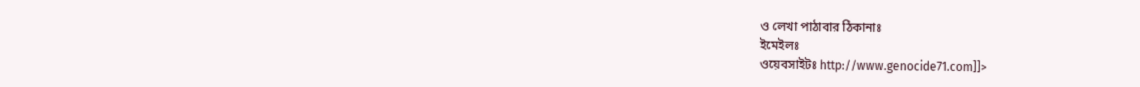ও লেখা পাঠাবার ঠিকানাঃ
ইমেইলঃ
ওয়েবসাইটঃ http://www.genocide71.com]]>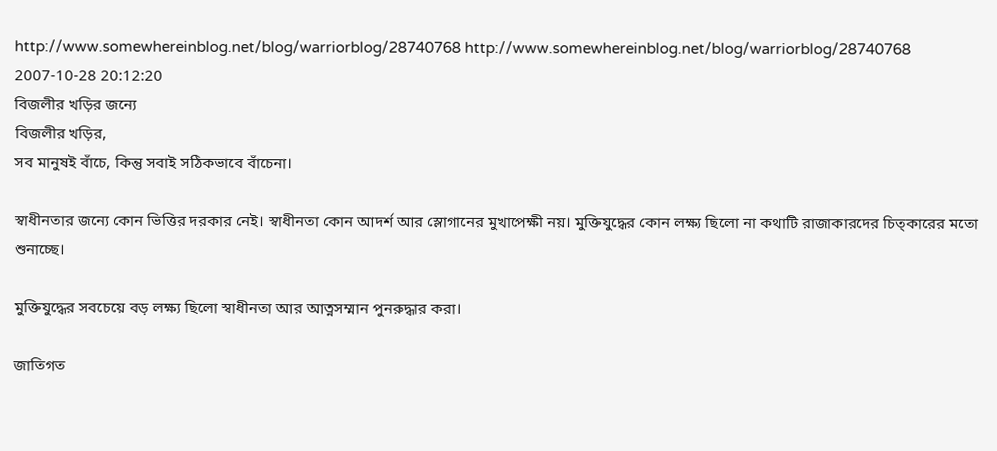http://www.somewhereinblog.net/blog/warriorblog/28740768 http://www.somewhereinblog.net/blog/warriorblog/28740768 2007-10-28 20:12:20
বিজলীর খড়ির জন্যে
বিজলীর খড়ির,
সব মানুষই বাঁচে, কিন্তু সবাই সঠিকভাবে বাঁচেনা।

স্বাধীনতার জন্যে কোন ভিত্তির দরকার নেই। স্বাধীনতা কোন আদর্শ আর স্লোগানের মুখাপেক্ষী নয়। মুক্তিযুদ্ধের কোন লক্ষ্য ছিলো না কথাটি রাজাকারদের চিত্কারের মতো শুনাচ্ছে।

মুক্তিযুদ্ধের সবচেয়ে বড় লক্ষ্য ছিলো স্বাধীনতা আর আত্নসম্মান পুনরুদ্ধার করা।

জাতিগত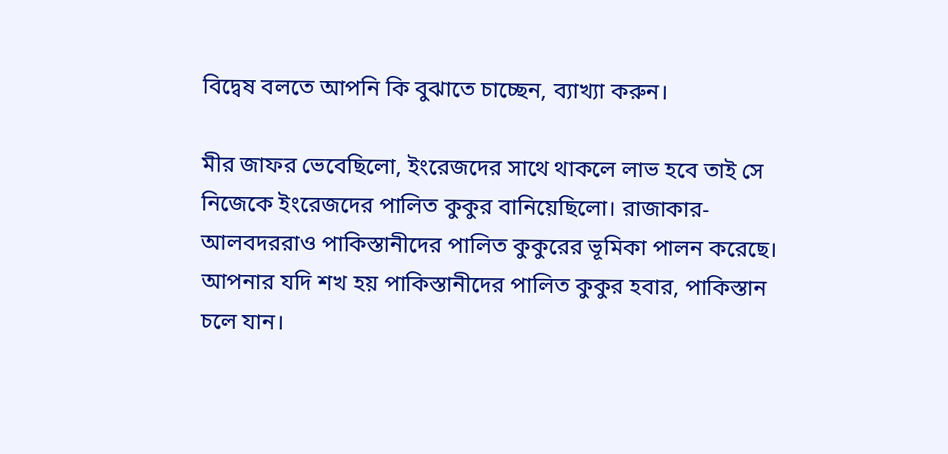বিদ্বেষ বলতে আপনি কি বুঝাতে চাচ্ছেন, ব্যাখ্যা করুন।

মীর জাফর ভেবেছিলো, ইংরেজদের সাথে থাকলে লাভ হবে তাই সে নিজেকে ইংরেজদের পালিত কুকুর বানিয়েছিলো। রাজাকার-আলবদররাও পাকিস্তানীদের পালিত কুকুরের ভূমিকা পালন করেছে। আপনার যদি শখ হয় পাকিস্তানীদের পালিত কুকুর হবার, পাকিস্তান চলে যান।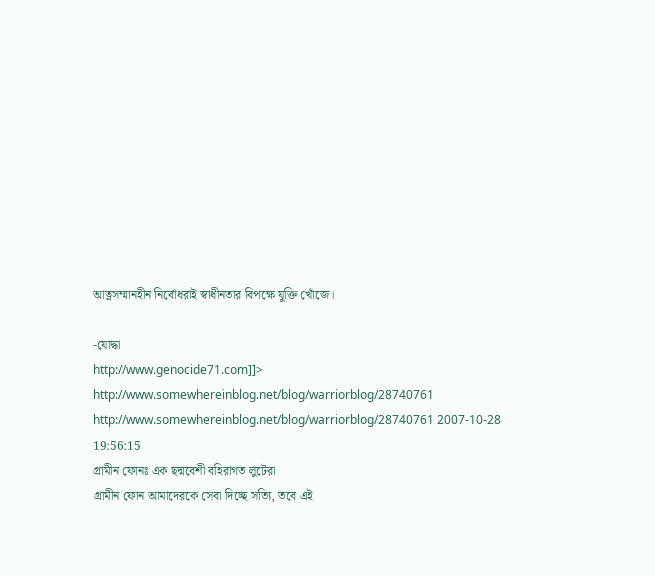আত্নসম্মানহীন নির্বোধরাই স্বাধীনতার বিপক্ষে যুক্তি খোঁজে।

-যোদ্ধা
http://www.genocide71.com]]>
http://www.somewhereinblog.net/blog/warriorblog/28740761 http://www.somewhereinblog.net/blog/warriorblog/28740761 2007-10-28 19:56:15
গ্রামীন ফোনঃ এক ছদ্মবেশী বহিরাগত লুটেরা
গ্রামীন ফোন আমাদেরকে সেবা দিচ্ছে সত্যি, তবে এই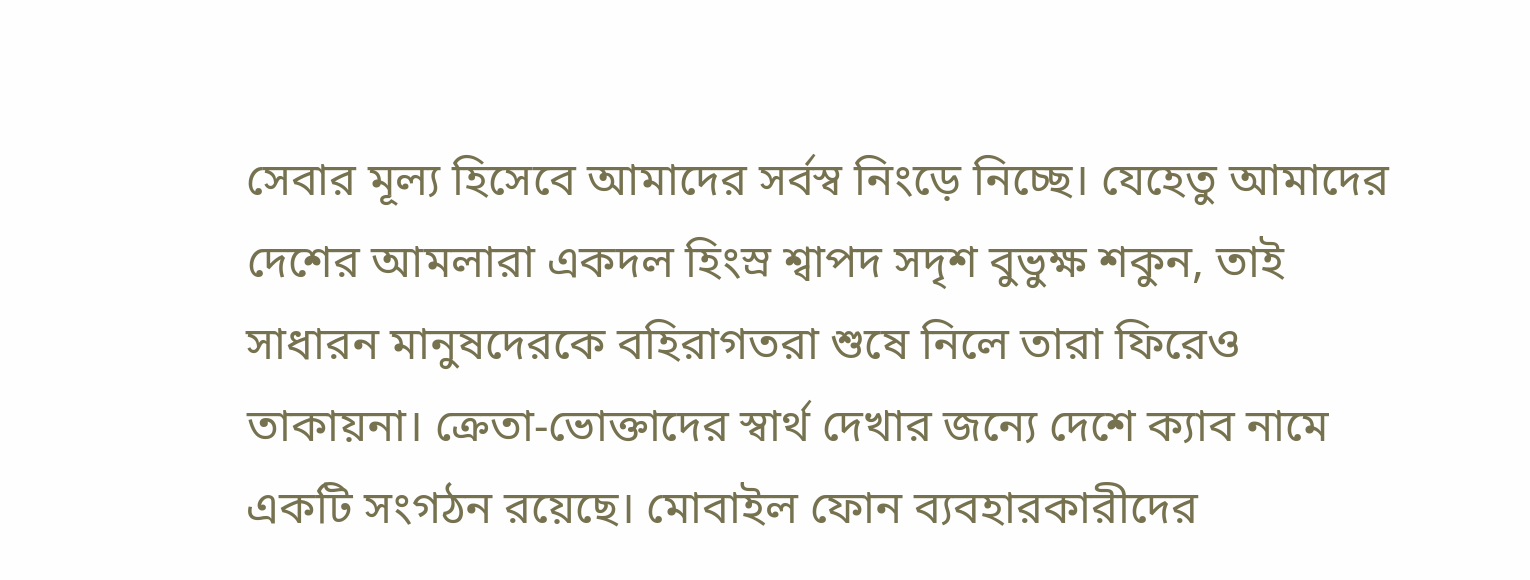সেবার মূল্য হিসেবে আমাদের সর্বস্ব নিংড়ে নিচ্ছে। যেহেতু আমাদের দেশের আমলারা একদল হিংস্র শ্বাপদ সদৃশ বুভুক্ষ শকুন, তাই সাধারন মানুষদেরকে বহিরাগতরা শুষে নিলে তারা ফিরেও তাকায়না। ক্রেতা-ভোক্তাদের স্বার্থ দেখার জন্যে দেশে ক্যাব নামে একটি সংগঠন রয়েছে। মোবাইল ফোন ব্যবহারকারীদের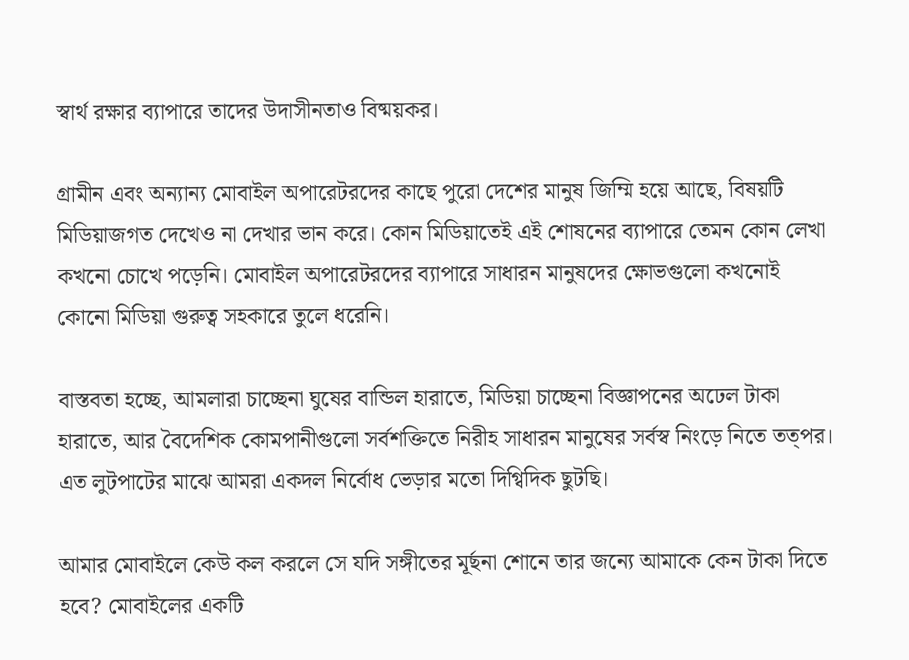স্বার্থ রক্ষার ব্যাপারে তাদের উদাসীনতাও বিষ্ময়কর।

গ্রামীন এবং অন্যান্য মোবাইল অপারেটরদের কাছে পুরো দেশের মানুষ জিম্মি হয়ে আছে, বিষয়টি মিডিয়াজগত দেখেও না দেখার ভান করে। কোন মিডিয়াতেই এই শোষনের ব্যাপারে তেমন কোন লেখা কখনো চোখে পড়েনি। মোবাইল অপারেটরদের ব্যাপারে সাধারন মানুষদের ক্ষোভগুলো কখনোই কোনো মিডিয়া গুরুত্ব সহকারে তুলে ধরেনি।

বাস্তবতা হচ্ছে, আমলারা চাচ্ছেনা ঘুষের বান্ডিল হারাতে, মিডিয়া চাচ্ছেনা বিজ্ঞাপনের অঢেল টাকা হারাতে, আর বৈদেশিক কোমপানীগুলো সর্বশক্তিতে নিরীহ সাধারন মানুষের সর্বস্ব নিংড়ে নিতে তত্পর। এত লুটপাটের মাঝে আমরা একদল নির্বোধ ভেড়ার মতো দিগ্বিদিক ছুটছি।

আমার মোবাইলে কেউ কল করলে সে যদি সঙ্গীতের মূর্ছনা শোনে তার জন্যে আমাকে কেন টাকা দিতে হবে? মোবাইলের একটি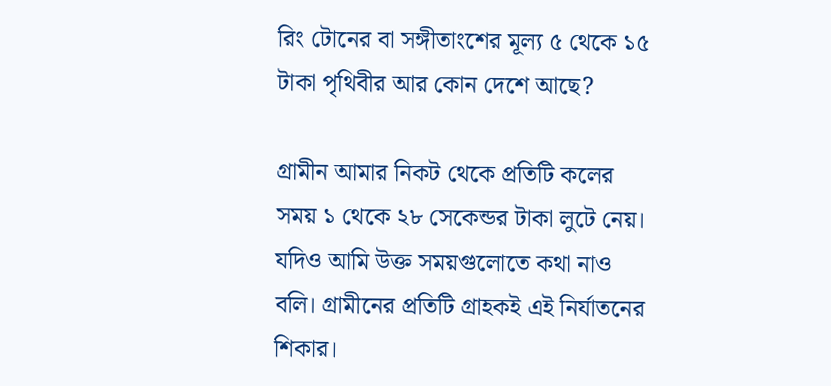রিং টোনের বা সঙ্গীতাংশের মূল্য ৫ থেকে ১৫ টাকা পৃথিবীর আর কোন দেশে আছে?

গ্রামীন আমার নিকট থেকে প্রতিটি কলের সময় ১ থেকে ২৮ সেকেন্ডর টাকা লুটে নেয়। যদিও আমি উক্ত সময়গুলোতে কথা নাও বলি। গ্রামীনের প্রতিটি গ্রাহকই এই নির্যাতনের শিকার।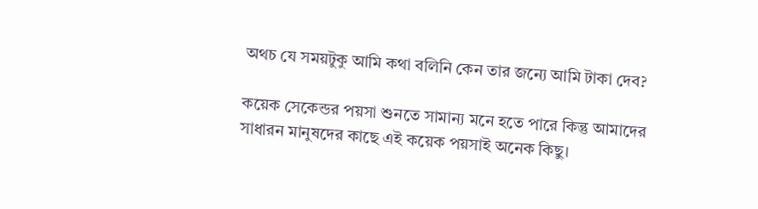অথচ যে সময়টুকু আমি কথা বলিনি কেন তার জন্যে আমি টাকা দেব?

কয়েক সেকেন্ডর পয়সা শুনতে সামান্য মনে হতে পারে কিন্তু আমাদের সাধারন মানুষদের কাছে এই কয়েক পয়সাই অনেক কিছু।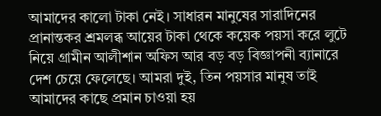আমাদের কালো টাকা নেই। সাধারন মানুষের সারাদিনের প্রানান্তকর শ্রমলব্ধ আয়ের টাকা থেকে কয়েক পয়সা করে লুটে নিয়ে গ্রামীন আলীশান অফিস আর বড় বড় বিজ্ঞাপনী ব্যানারে দেশ চেয়ে ফেলেছে। আমরা দুই, তিন পয়সার মানুষ তাই আমাদের কাছে প্রমান চাওয়া হয়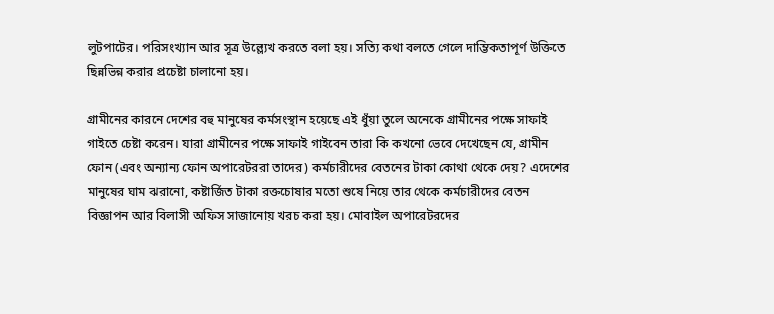লুটপাটের। পরিসংখ্যান আর সূত্র উল্ল্যেখ করতে বলা হয়। সত্যি কথা বলতে গেলে দাম্ভিকতাপূর্ণ উক্তিতে ছিন্নভিন্ন করার প্রচেষ্টা চালানো হয়।

গ্রামীনের কারনে দেশের বহু মানুষের কর্মসংস্থান হয়েছে এই ধুঁয়া তুলে অনেকে গ্রামীনের পক্ষে সাফাই গাইতে চেষ্টা করেন। যারা গ্রামীনের পক্ষে সাফাই গাইবেন তারা কি কখনো ভেবে দেখেছেন যে, গ্রামীন ফোন (এবং অন্যান্য ফোন অপারেটররা তাদের) কর্মচারীদের বেতনের টাকা কোথা থেকে দেয়? এদেশের মানুষের ঘাম ঝরানো, কষ্টার্জিত টাকা রক্তচোষার মতো শুষে নিয়ে তার থেকে কর্মচারীদের বেতন বিজ্ঞাপন আর বিলাসী অফিস সাজানোয় খরচ করা হয়। মোবাইল অপারেটরদের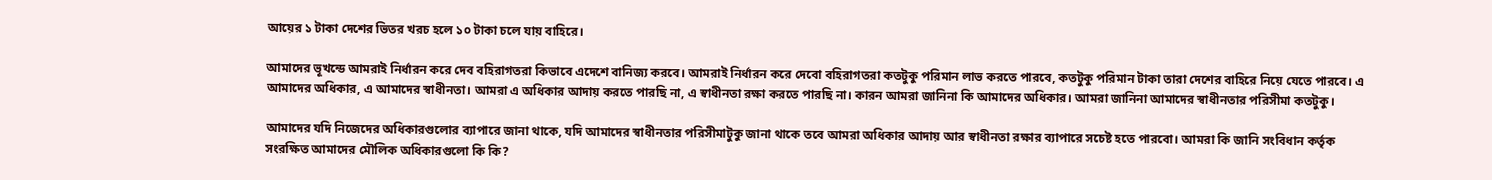আয়ের ১ টাকা দেশের ভিতর খরচ হলে ১০ টাকা চলে যায় বাহিরে।

আমাদের ভূখন্ডে আমরাই নির্ধারন করে দেব বহিরাগতরা কিভাবে এদেশে বানিজ্য করবে। আমরাই নির্ধারন করে দেবো বহিরাগতরা কতটুকু পরিমান লাভ করতে পারবে, কতটুকু পরিমান টাকা তারা দেশের বাহিরে নিয়ে যেতে পারবে। এ আমাদের অধিকার, এ আমাদের স্বাধীনতা। আমরা এ অধিকার আদায় করতে পারছি না, এ স্বাধীনতা রক্ষা করতে পারছি না। কারন আমরা জানিনা কি আমাদের অধিকার। আমরা জানিনা আমাদের স্বাধীনতার পরিসীমা কতটুকু।

আমাদের যদি নিজেদের অধিকারগুলোর ব্যাপারে জানা থাকে, যদি আমাদের স্বাধীনতার পরিসীমাটুকু জানা থাকে তবে আমরা অধিকার আদায় আর স্বাধীনতা রক্ষার ব্যাপারে সচেষ্ট হতে পারবো। আমরা কি জানি সংবিধান কর্তৃক সংরক্ষিত আমাদের মৌলিক অধিকারগুলো কি কি?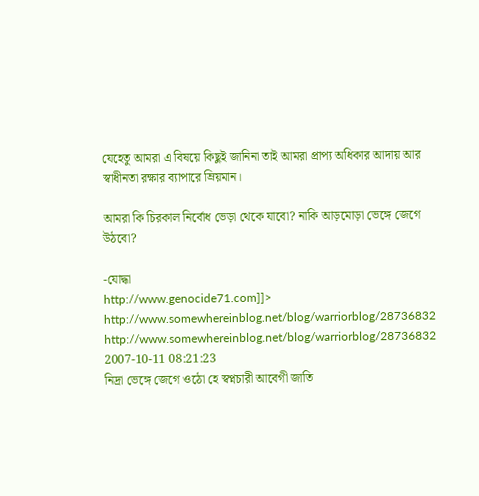যেহেতু আমরা এ বিষয়ে কিছুই জানিনা তাই আমরা প্রাপ্য অধিকার আদায় আর স্বাধীনতা রক্ষার ব্যাপারে ম্রিয়মান।

আমরা কি চিরকাল নির্বোধ ভেড়া থেকে যাবো? নাকি আড়মোড়া ভেঙ্গে জেগে উঠবো?

-যোদ্ধা
http://www.genocide71.com]]>
http://www.somewhereinblog.net/blog/warriorblog/28736832 http://www.somewhereinblog.net/blog/warriorblog/28736832 2007-10-11 08:21:23
নিদ্রা ভেঙ্গে জেগে ওঠো হে স্বপ্নচারী আবেগী জাতি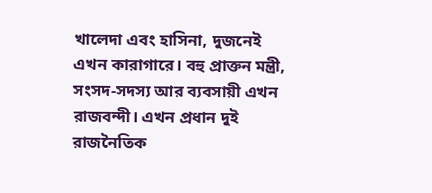খালেদা এবং হাসিনা, দুজনেই এখন কারাগারে। বহু প্রাক্তন মন্ত্রী, সংসদ-সদস্য আর ব্যবসায়ী এখন রাজবন্দী। এখন প্রধান দুই রাজনৈতিক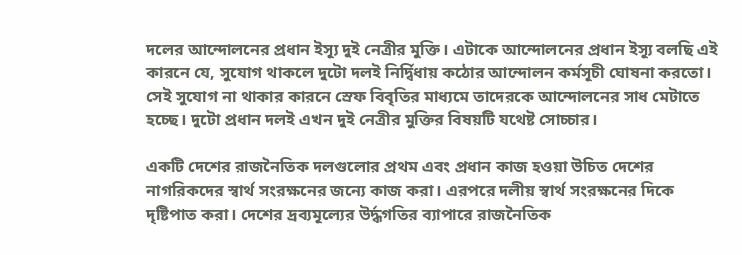দলের আন্দোলনের প্রধান ইস্যূ দুই নেত্রীর মুক্তি। এটাকে আন্দোলনের প্রধান ইস্যূ বলছি এই কারনে যে, সুযোগ থাকলে দুটো দলই নির্দ্বিধায় কঠোর আন্দোলন কর্মসূচী ঘোষনা করতো। সেই সুযোগ না থাকার কারনে স্রেফ বিবৃতির মাধ্যমে তাদেরকে আন্দোলনের সাধ মেটাতে হচ্ছে। দুটো প্রধান দলই এখন দুই নেত্রীর মুক্তির বিষয়টি যথেষ্ট সোচ্চার।

একটি দেশের রাজনৈতিক দলগুলোর প্রথম এবং প্রধান কাজ হওয়া উচিত দেশের নাগরিকদের স্বার্থ সংরক্ষনের জন্যে কাজ করা। এরপরে দলীয় স্বার্থ সংরক্ষনের দিকে দৃষ্টিপাত করা। দেশের দ্রব্যমূল্যের উর্দ্ধগতির ব্যাপারে রাজনৈতিক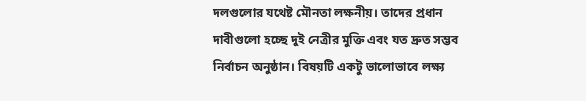দলগুলোর যথেষ্ট মৌনতা লক্ষনীয়। তাদের প্রধান দাবীগুলো হচ্ছে দুই নেত্রীর মুক্তি এবং যত দ্রুত সম্ভব নির্বাচন অনুষ্ঠান। বিষয়টি একটু ভালোভাবে লক্ষ্য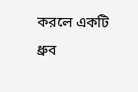করলে একটি ধ্রুব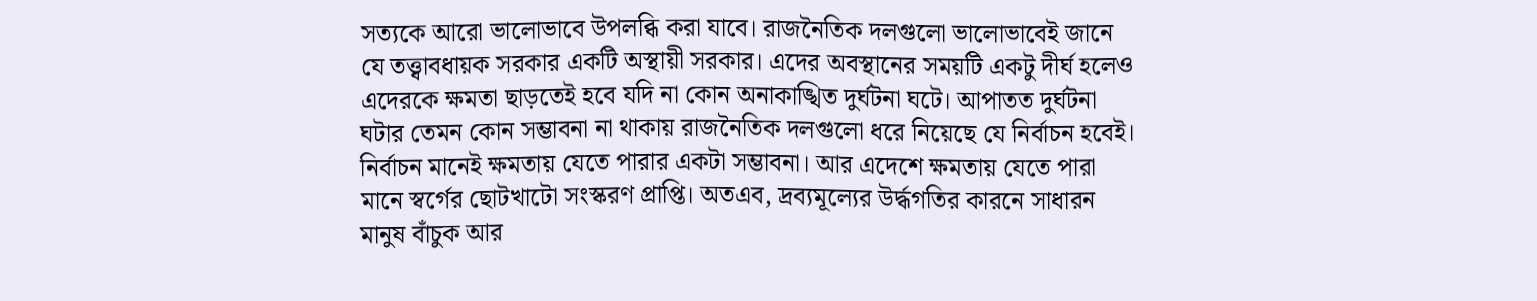সত্যকে আরো ভালোভাবে উপলব্ধি করা যাবে। রাজনৈতিক দলগুলো ভালোভাবেই জানে যে তত্ত্বাবধায়ক সরকার একটি অস্থায়ী সরকার। এদের অবস্থানের সময়টি একটু দীর্ঘ হলেও এদেরকে ক্ষমতা ছাড়তেই হবে যদি না কোন অনাকাঙ্খিত দুর্ঘটনা ঘটে। আপাতত দুর্ঘটনা ঘটার তেমন কোন সম্ভাবনা না থাকায় রাজনৈতিক দলগুলো ধরে নিয়েছে যে নির্বাচন হবেই। নির্বাচন মানেই ক্ষমতায় যেতে পারার একটা সম্ভাবনা। আর এদেশে ক্ষমতায় যেতে পারা মানে স্বর্গের ছোটখাটো সংস্করণ প্রাপ্তি। অতএব, দ্রব্যমূল্যের উর্দ্ধগতির কারনে সাধারন মানুষ বাঁচুক আর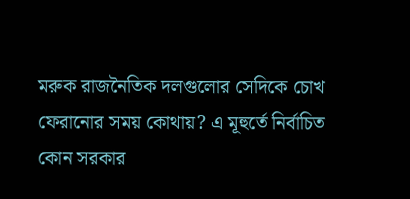মরুক রাজনৈতিক দলগুলোর সেদিকে চোখ ফেরানোর সময় কোথায়? এ মূহুর্তে নির্বাচিত কোন সরকার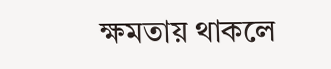ক্ষমতায় থাকলে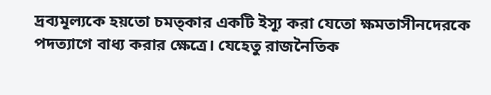দ্রব্যমূল্যকে হয়তো চমত্কার একটি ইস্যূ করা যেতো ক্ষমতাসীনদেরকে পদত্যাগে বাধ্য করার ক্ষেত্রে। যেহেতু রাজনৈতিক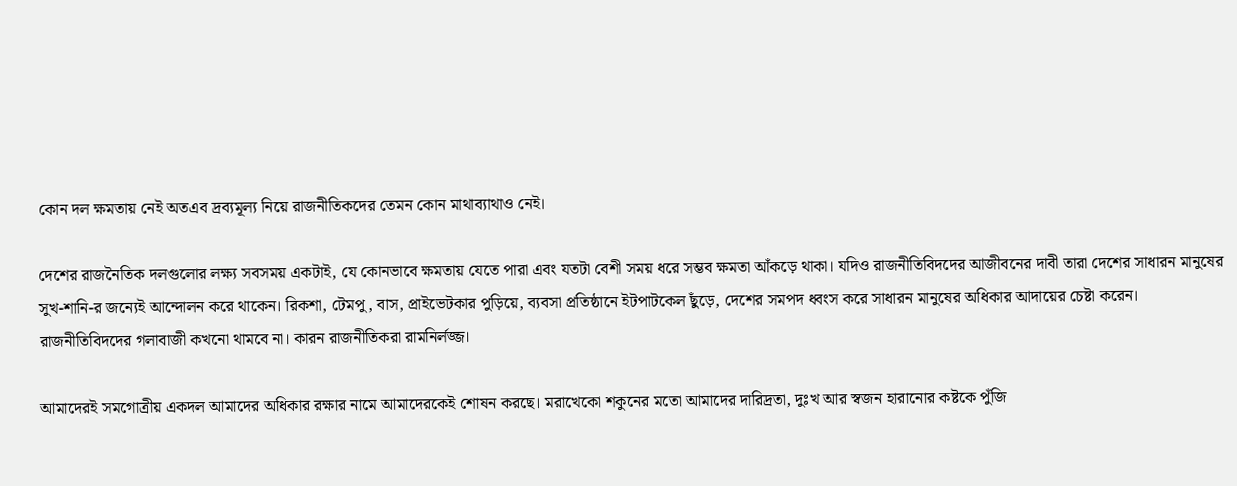কোন দল ক্ষমতায় নেই অতএব দ্রব্যমূল্য নিয়ে রাজনীতিকদের তেমন কোন মাথাব্যাথাও নেই।

দেশের রাজনৈতিক দলগুলোর লক্ষ্য সবসময় একটাই, যে কোনভাবে ক্ষমতায় যেতে পারা এবং যতটা বেশী সময় ধরে সম্ভব ক্ষমতা আঁকড়ে থাকা। যদিও রাজনীতিবিদদের আজীবনের দাবী তারা দেশের সাধারন মানুষের সুখ-শানি-র জন্যেই আন্দোলন করে থাকেন। রিকশা, টেমপু, বাস, প্রাইভেটকার পুড়িয়ে, ব্যবসা প্রতিষ্ঠানে ইটপাটকেল ছুঁড়ে, দেশের সমপদ ধ্বংস করে সাধারন মানুষের অধিকার আদায়ের চেষ্টা করেন। রাজনীতিবিদদের গলাবাজী কখনো থামবে না। কারন রাজনীতিকরা রামনির্লজ্জ।

আমাদেরই সমগোত্রীয় একদল আমাদের অধিকার রক্ষার নামে আমাদেরকেই শোষন করছে। মরাখেকো শকুনের মতো আমাদের দারিদ্রতা, দুঃখ আর স্বজন হারানোর কষ্টকে পুঁজি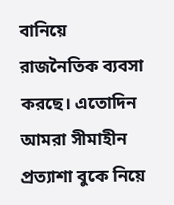বানিয়ে রাজনৈতিক ব্যবসা করছে। এতোদিন আমরা সীমাহীন প্রত্যাশা বুকে নিয়ে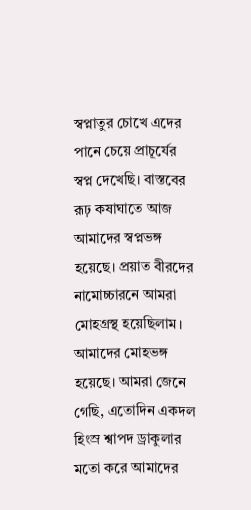স্বপ্নাতুর চোখে এদের পানে চেয়ে প্রাচূর্যের স্বপ্ন দেখেছি। বাস্তবের রূঢ় কষাঘাতে আজ আমাদের স্বপ্নভঙ্গ হয়েছে। প্রয়াত বীরদের নামোচ্চারনে আমরা মোহগ্রস্থ হয়েছিলাম। আমাদের মোহভঙ্গ হয়েছে। আমরা জেনে গেছি, এতোদিন একদল হিংস্র শ্বাপদ ড্রাকুলার মতো করে আমাদের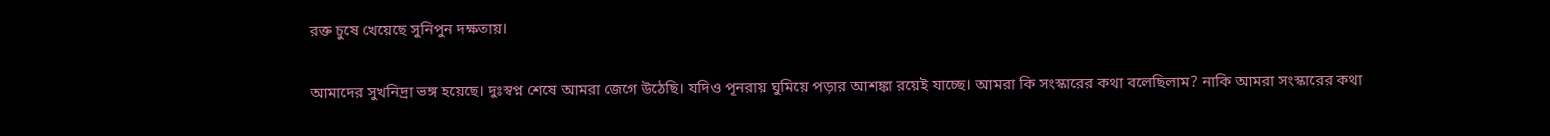রক্ত চুষে খেয়েছে সুনিপুন দক্ষতায়।

আমাদের সুখনিদ্রা ভঙ্গ হয়েছে। দুঃস্বপ্ন শেষে আমরা জেগে উঠেছি। যদিও পূনরায় ঘুমিয়ে পড়ার আশঙ্কা রয়েই যাচ্ছে। আমরা কি সংস্কারের কথা বলেছিলাম? নাকি আমরা সংস্কারের কথা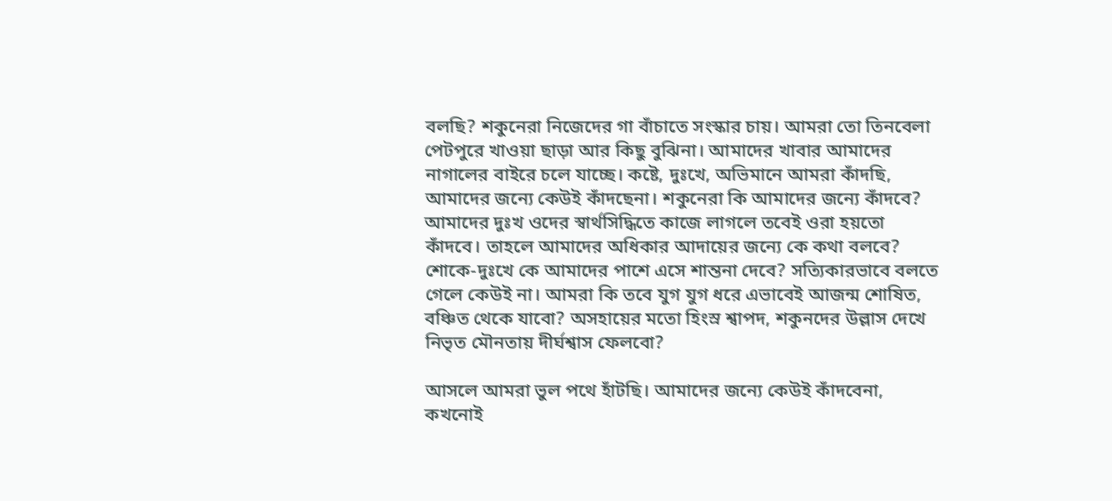বলছি? শকুনেরা নিজেদের গা বাঁচাতে সংস্কার চায়। আমরা তো তিনবেলা পেটপুরে খাওয়া ছাড়া আর কিছু বুঝিনা। আমাদের খাবার আমাদের নাগালের বাইরে চলে যাচ্ছে। কষ্টে, দুঃখে, অভিমানে আমরা কাঁদছি, আমাদের জন্যে কেউই কাঁদছেনা। শকুনেরা কি আমাদের জন্যে কাঁদবে? আমাদের দুঃখ ওদের স্বার্থসিদ্ধিতে কাজে লাগলে তবেই ওরা হয়তো কাঁদবে। তাহলে আমাদের অধিকার আদায়ের জন্যে কে কথা বলবে? শোকে-দুঃখে কে আমাদের পাশে এসে শান্তনা দেবে? সত্যিকারভাবে বলতে গেলে কেউই না। আমরা কি তবে যুগ যুগ ধরে এভাবেই আজন্ম শোষিত, বঞ্চিত থেকে যাবো? অসহায়ের মতো হিংস্র শ্বাপদ, শকুনদের উল্লাস দেখে নিভৃত মৌনতায় দীর্ঘশ্বাস ফেলবো?

আসলে আমরা ভুল পথে হাঁটছি। আমাদের জন্যে কেউই কাঁদবেনা, কখনোই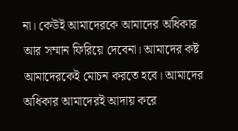না। কেউই আমাদেরকে আমাদের অধিকার আর সম্মান ফিরিয়ে দেবেনা। আমাদের কষ্ট আমাদেরকেই মোচন করতে হবে। আমাদের অধিকার আমাদেরই আদায় করে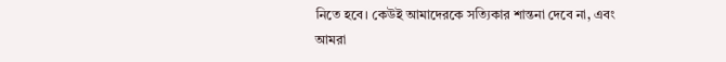নিতে হবে। কেউই আমাদেরকে সত্যিকার শান্তনা দেবে না, এবং আমরা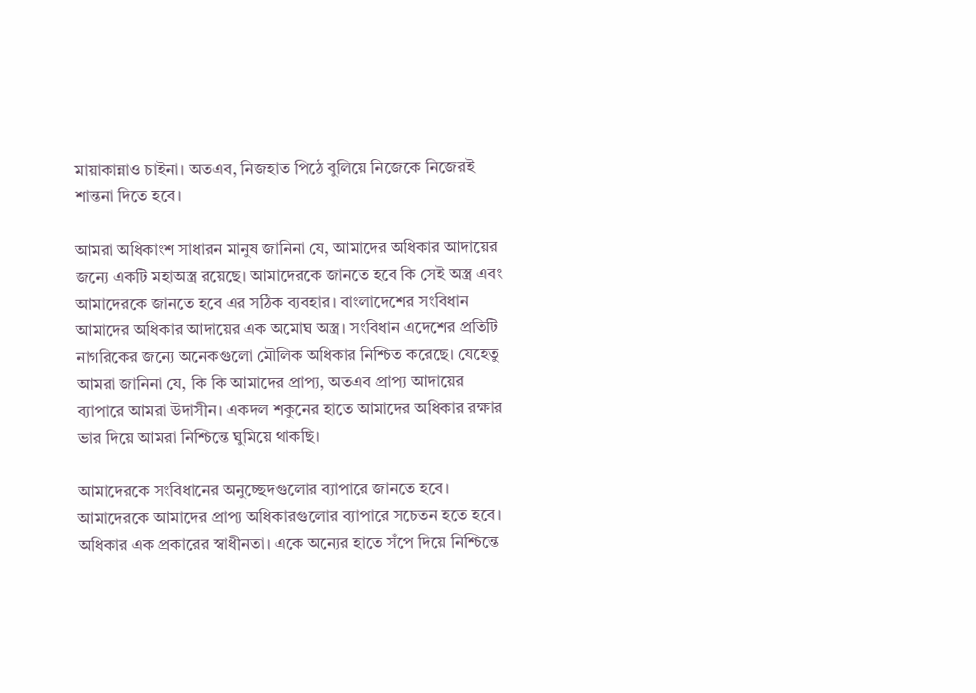মায়াকান্নাও চাইনা। অতএব, নিজহাত পিঠে বুলিয়ে নিজেকে নিজেরই শান্তনা দিতে হবে।

আমরা অধিকাংশ সাধারন মানুষ জানিনা যে, আমাদের অধিকার আদায়ের জন্যে একটি মহাঅস্ত্র রয়েছে। আমাদেরকে জানতে হবে কি সেই অস্ত্র এবং আমাদেরকে জানতে হবে এর সঠিক ব্যবহার। বাংলাদেশের সংবিধান আমাদের অধিকার আদায়ের এক অমোঘ অস্ত্র। সংবিধান এদেশের প্রতিটি নাগরিকের জন্যে অনেকগুলো মৌলিক অধিকার নিশ্চিত করেছে। যেহেতু আমরা জানিনা যে, কি কি আমাদের প্রাপ্য, অতএব প্রাপ্য আদায়ের ব্যাপারে আমরা উদাসীন। একদল শকুনের হাতে আমাদের অধিকার রক্ষার ভার দিয়ে আমরা নিশ্চিন্তে ঘুমিয়ে থাকছি।

আমাদেরকে সংবিধানের অনুচ্ছেদগুলোর ব্যাপারে জানতে হবে। আমাদেরকে আমাদের প্রাপ্য অধিকারগুলোর ব্যাপারে সচেতন হতে হবে। অধিকার এক প্রকারের স্বাধীনতা। একে অন্যের হাতে সঁপে দিয়ে নিশ্চিন্তে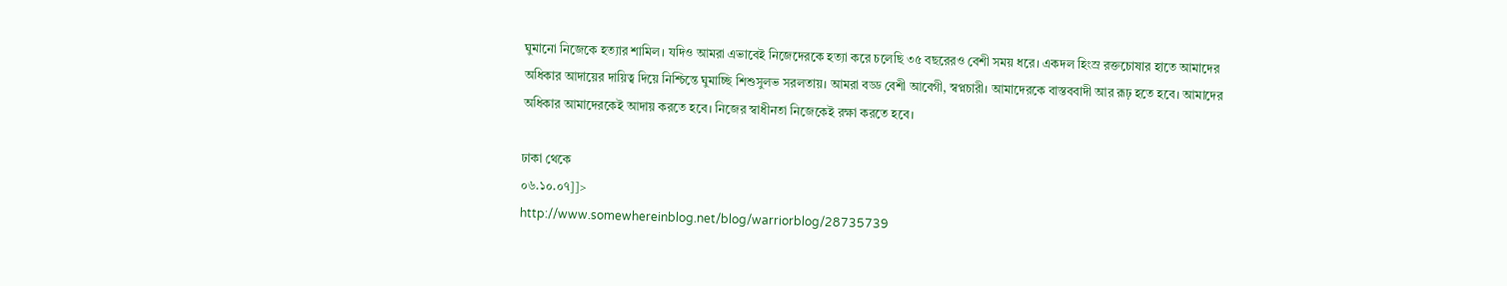ঘুমানো নিজেকে হত্যার শামিল। যদিও আমরা এভাবেই নিজেদেরকে হত্যা করে চলেছি ৩৫ বছরেরও বেশী সময় ধরে। একদল হিংস্র রক্তচোষার হাতে আমাদের অধিকার আদায়ের দায়িত্ব দিয়ে নিশ্চিন্তে ঘুমাচ্ছি শিশুসুলভ সরলতায়। আমরা বড্ড বেশী আবেগী, স্বপ্নচারী। আমাদেরকে বাস্তববাদী আর রূঢ় হতে হবে। আমাদের অধিকার আমাদেরকেই আদায় করতে হবে। নিজের স্বাধীনতা নিজেকেই রক্ষা করতে হবে।

ঢাকা থেকে
০৬.১০.০৭]]>
http://www.somewhereinblog.net/blog/warriorblog/28735739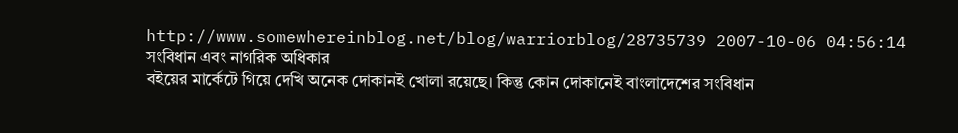http://www.somewhereinblog.net/blog/warriorblog/28735739 2007-10-06 04:56:14
সংবিধান এবং নাগরিক অধিকার
বইয়ের মার্কেটে গিয়ে দেখি অনেক দোকানই খোলা রয়েছে। কিন্তু কোন দোকানেই বাংলাদেশের সংবিধান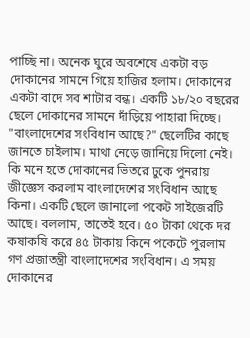পাচ্ছি না। অনেক ঘুরে অবশেষে একটা বড় দোকানের সামনে গিয়ে হাজির হলাম। দোকানের একটা বাদে সব শাটার বন্ধ। একটি ১৮/২০ বছরের ছেলে দোকানের সামনে দাঁড়িয়ে পাহারা দিচ্ছে। "বাংলাদেশের সংবিধান আছে?" ছেলেটির কাছে জানতে চাইলাম। মাথা নেড়ে জানিয়ে দিলো নেই। কি মনে হতে দোকানের ভিতরে ঢুকে পুনরায় জীজ্ঞেস করলাম বাংলাদেশের সংবিধান আছে কিনা। একটি ছেলে জানালো পকেট সাইজেরটি আছে। বললাম, তাতেই হবে। ৫০ টাকা থেকে দর কষাকষি করে ৪৫ টাকায় কিনে পকেটে পুরলাম গণ প্রজাতন্ত্রী বাংলাদেশের সংবিধান। এ সময় দোকানের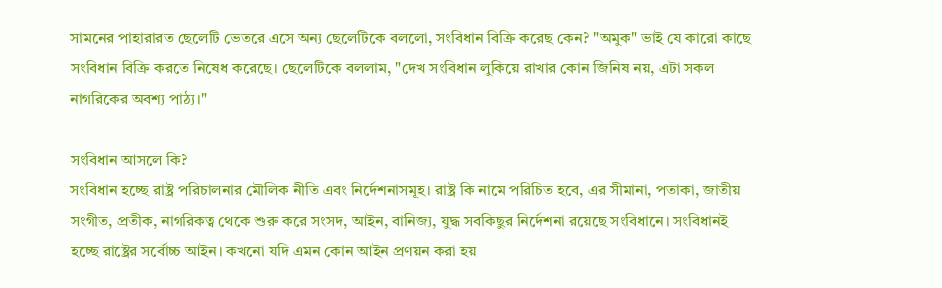সামনের পাহারারত ছেলেটি ভেতরে এসে অন্য ছেলেটিকে বললো, সংবিধান বিক্রি করেছ কেন? "অমুক" ভাই যে কারো কাছে সংবিধান বিক্রি করতে নিষেধ করেছে। ছেলেটিকে বললাম, "দেখ সংবিধান লুকিয়ে রাখার কোন জিনিষ নয়, এটা সকল নাগরিকের অবশ্য পাঠ্য।"

সংবিধান আসলে কি?
সংবিধান হচ্ছে রাষ্ট্র পরিচালনার মৌলিক নীতি এবং নির্দেশনাসমূহ। রাষ্ট্র কি নামে পরিচিত হবে, এর সীমানা, পতাকা, জাতীয় সংগীত, প্রতীক, নাগরিকত্ব থেকে শুরু করে সংসদ, আইন, বানিজ্য, যুদ্ধ সবকিছুর নির্দেশনা রয়েছে সংবিধানে। সংবিধানই হচ্ছে রাষ্ট্রের সর্বোচ্চ আইন। কখনো যদি এমন কোন আইন প্রণয়ন করা হয়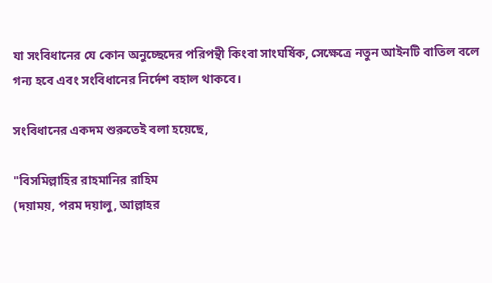যা সংবিধানের যে কোন অনুচ্ছেদের পরিপন্থী কিংবা সাংঘর্ষিক, সেক্ষেত্রে নতুন আইনটি বাতিল বলে গন্য হবে এবং সংবিধানের নির্দেশ বহাল থাকবে।

সংবিধানের একদম শুরুতেই বলা হয়েছে,

"বিসমিল্লাহির রাহমানির রাহিম
(দয়াময়, পরম দয়ালু, আল্লাহর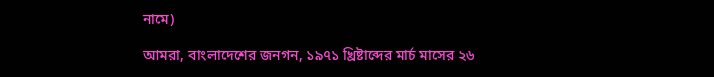নামে)

আমরা, বাংলাদেশের জনগন, ১৯৭১ খ্রিষ্টাব্দের মার্চ মাসের ২৬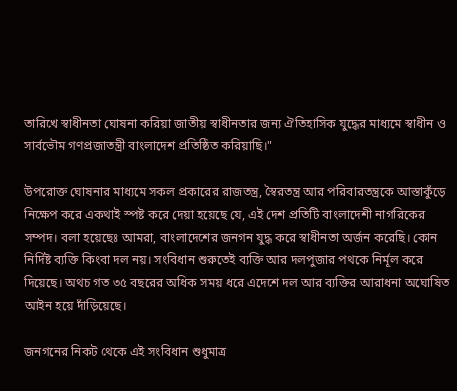তারিখে স্বাধীনতা ঘোষনা করিয়া জাতীয় স্বাধীনতার জন্য ঐতিহাসিক যুদ্ধের মাধ্যমে স্বাধীন ও সার্বভৌম গণপ্রজাতন্ত্রী বাংলাদেশ প্রতিষ্ঠিত করিয়াছি।"

উপরোক্ত ঘোষনার মাধ্যমে সকল প্রকারের রাজতন্ত্র, স্বৈরতন্ত্র আর পরিবারতন্ত্রকে আস্তাকুঁড়ে নিক্ষেপ করে একথাই স্পষ্ট করে দেয়া হয়েছে যে, এই দেশ প্রতিটি বাংলাদেশী নাগরিকের সম্পদ। বলা হয়েছেঃ আমরা, বাংলাদেশের জনগন যুদ্ধ করে স্বাধীনতা অর্জন করেছি। কোন নির্দিষ্ট ব্যক্তি কিংবা দল নয়। সংবিধান শুরুতেই ব্যক্তি আর দলপুজার পথকে নির্মূল করে দিয়েছে। অথচ গত ৩৫ বছরের অধিক সময় ধরে এদেশে দল আর ব্যক্তির আরাধনা অঘোষিত আইন হয়ে দাঁড়িয়েছে।

জনগনের নিকট থেকে এই সংবিধান শুধুমাত্র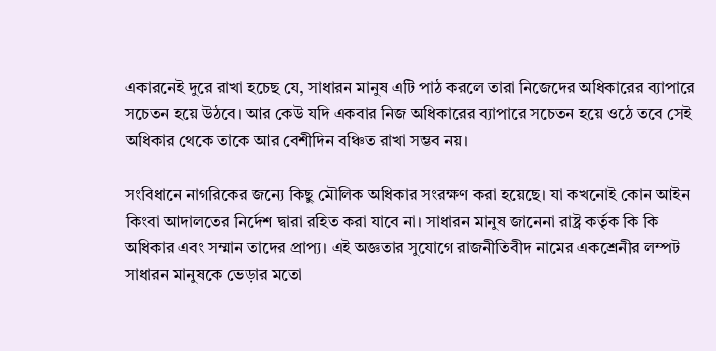একারনেই দুরে রাখা হচেছ যে, সাধারন মানুষ এটি পাঠ করলে তারা নিজেদের অধিকারের ব্যাপারে সচেতন হয়ে উঠবে। আর কেউ যদি একবার নিজ অধিকারের ব্যাপারে সচেতন হয়ে ওঠে তবে সেই অধিকার থেকে তাকে আর বেশীদিন বঞ্চিত রাখা সম্ভব নয়।

সংবিধানে নাগরিকের জন্যে কিছু মৌলিক অধিকার সংরক্ষণ করা হয়েছে। যা কখনোই কোন আইন কিংবা আদালতের নির্দেশ দ্বারা রহিত করা যাবে না। সাধারন মানুষ জানেনা রাষ্ট্র কর্তৃক কি কি অধিকার এবং সম্মান তাদের প্রাপ্য। এই অজ্ঞতার সুযোগে রাজনীতিবীদ নামের একশ্রেনীর লম্পট সাধারন মানুষকে ভেড়ার মতো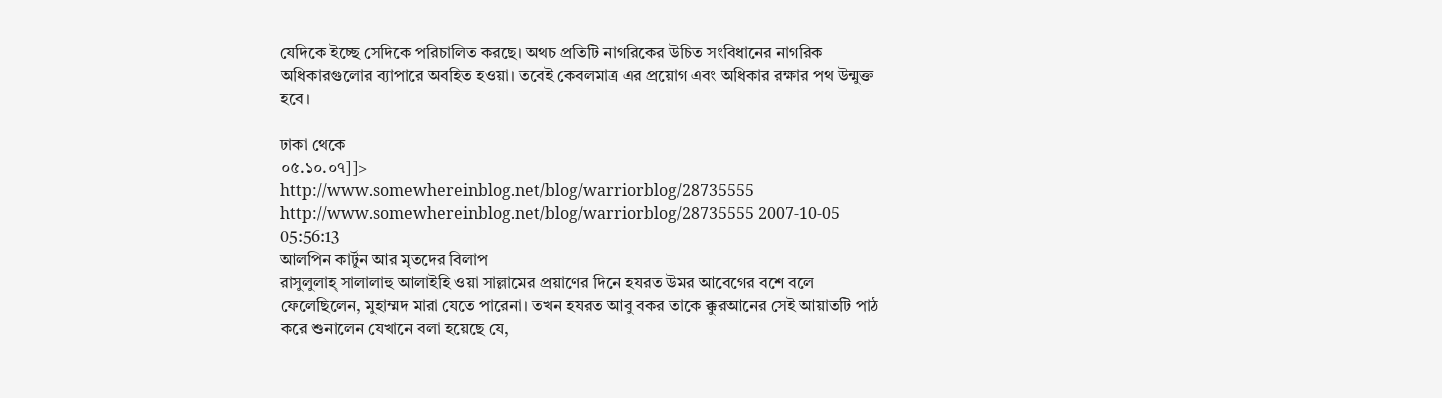যেদিকে ইচ্ছে সেদিকে পরিচালিত করছে। অথচ প্রতিটি নাগরিকের উচিত সংবিধানের নাগরিক অধিকারগুলোর ব্যাপারে অবহিত হওয়া। তবেই কেবলমাত্র এর প্রয়োগ এবং অধিকার রক্ষার পথ উন্মুক্ত হবে।

ঢাকা থেকে
০৫.১০.০৭]]>
http://www.somewhereinblog.net/blog/warriorblog/28735555 http://www.somewhereinblog.net/blog/warriorblog/28735555 2007-10-05 05:56:13
আলপিন কার্টুন আর মৃতদের বিলাপ
রাসুলুলাহ্ সালালাহু আলাইহি ওয়া সাল্লামের প্রয়াণের দিনে হযরত উমর আবেগের বশে বলে ফেলেছিলেন, মুহাম্মদ মারা যেতে পারেনা। তখন হযরত আবু বকর তাকে ক্কুরআনের সেই আয়াতটি পাঠ করে শুনালেন যেখানে বলা হয়েছে যে,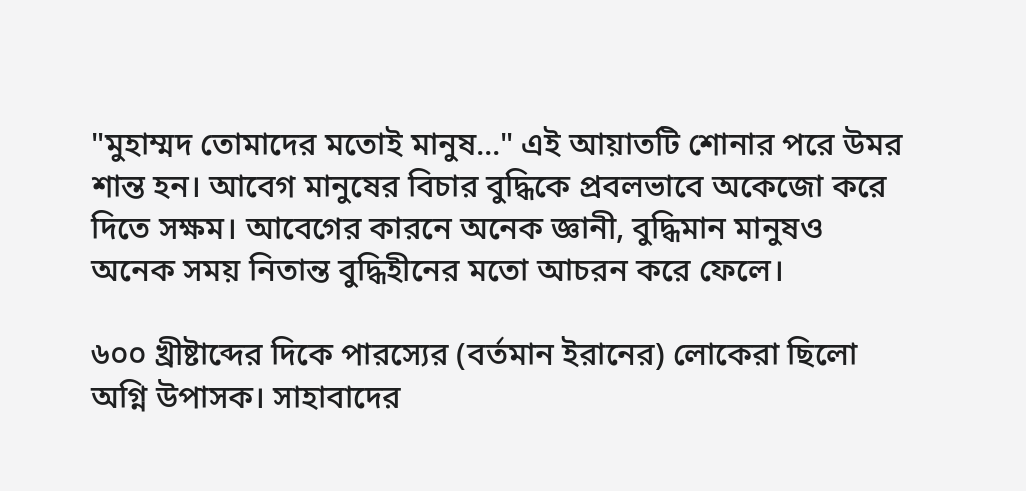"মুহাম্মদ তোমাদের মতোই মানুষ..." এই আয়াতটি শোনার পরে উমর শান্ত হন। আবেগ মানুষের বিচার বুদ্ধিকে প্রবলভাবে অকেজো করে দিতে সক্ষম। আবেগের কারনে অনেক জ্ঞানী, বুদ্ধিমান মানুষও অনেক সময় নিতান্ত বুদ্ধিহীনের মতো আচরন করে ফেলে।

৬০০ খ্রীষ্টাব্দের দিকে পারস্যের (বর্তমান ইরানের) লোকেরা ছিলো অগ্নি উপাসক। সাহাবাদের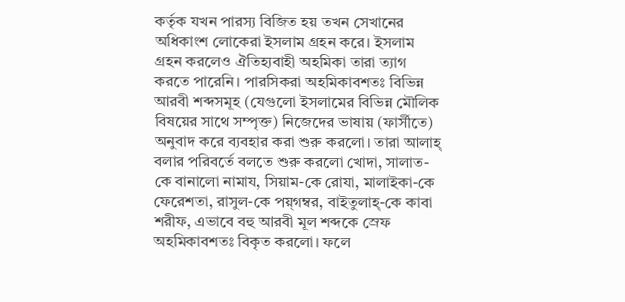কর্তৃক যখন পারস্য বিজিত হয় তখন সেখানের অধিকাংশ লোকেরা ইসলাম গ্রহন করে। ইসলাম গ্রহন করলেও ঐতিহ্যবাহী অহমিকা তারা ত্যাগ করতে পারেনি। পারসিকরা অহমিকাবশতঃ বিভিন্ন আরবী শব্দসমূহ (যেগুলো ইসলামের বিভিন্ন মৌলিক বিষয়ের সাথে সম্পৃক্ত) নিজেদের ভাষায় (ফার্সীতে) অনুবাদ করে ব্যবহার করা শুরু করলো। তারা আলাহ্ বলার পরিবর্তে বলতে শুরু করলো খোদা, সালাত-কে বানালো নামায, সিয়াম-কে রোযা, মালাইকা-কে ফেরেশতা, রাসুল-কে পয়্গম্বর, বাইতুলাহ্-কে কাবা শরীফ, এভাবে বহু আরবী মূল শব্দকে স্রেফ অহমিকাবশতঃ বিকৃত করলো। ফলে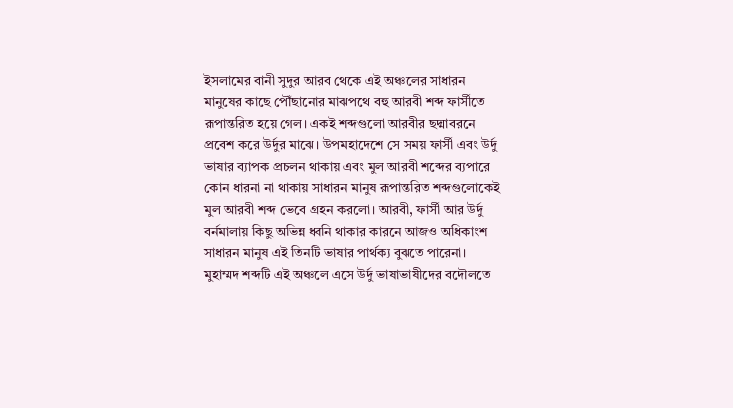ইসলামের বানী সুদুর আরব থেকে এই অঞ্চলের সাধারন মানুষের কাছে পৌঁছানোর মাঝপথে বহু আরবী শব্দ ফার্সীতে রূপান্তরিত হয়ে গেল। একই শব্দগুলো আরবীর ছদ্মাবরনে প্রবেশ করে উর্দুর মাঝে। উপমহাদেশে সে সময় ফার্সী এবং উর্দু ভাষার ব্যাপক প্রচলন থাকায় এবং মুল আরবী শব্দের ব্যপারে কোন ধারনা না থাকায় সাধারন মানুষ রূপান্তরিত শব্দগুলোকেই মুল আরবী শব্দ ভেবে গ্রহন করলো। আরবী, ফার্সী আর উর্দু বর্নমালায় কিছু অভিন্ন ধ্বনি থাকার কারনে আজও অধিকাংশ সাধারন মানুষ এই তিনটি ভাষার পার্থক্য বুঝতে পারেনা। মুহাম্মদ শব্দটি এই অঞ্চলে এসে উর্দু ভাষাভাষীদের বদৌলতে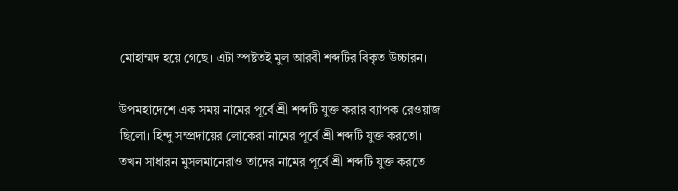মোহাম্মদ হয়ে গেছে। এটা স্পষ্টতই মুল আরবী শব্দটির বিকৃত উচ্চারন।

উপমহাদেশে এক সময় নামের পূর্বে শ্রী শব্দটি যুক্ত করার ব্যাপক রেওয়াজ ছিলো। হিন্দু সম্প্রদায়ের লোকেরা নামের পূর্বে শ্রী শব্দটি যুক্ত করতো। তখন সাধারন মুসলমানেরাও তাদের নামের পূর্বে শ্রী শব্দটি যুক্ত করতে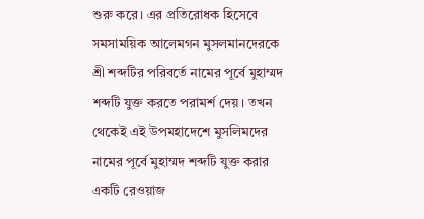শুরু করে। এর প্রতিরোধক হিসেবে সমসাময়িক আলেমগন মুসলমানদেরকে শ্রী শব্দটির পরিবর্তে নামের পূর্বে মুহাম্মদ শব্দটি যুক্ত করতে পরামর্শ দেয়। তখন থেকেই এই উপমহাদেশে মুসলিমদের নামের পূর্বে মুহাম্মদ শব্দটি যুক্ত করার একটি রেওয়াজ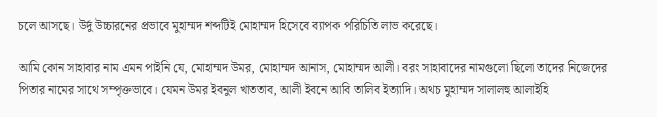চলে আসছে। উর্দু উচ্চারনের প্রভাবে মুহাম্মদ শব্দটিই মোহাম্মদ হিসেবে ব্যাপক পরিচিতি লাভ করেছে।

আমি কোন সাহাবার নাম এমন পাইনি যে, মোহাম্মদ উমর, মোহাম্মদ আনাস, মোহাম্মদ আলী। বরং সাহাবাদের নামগুলো ছিলো তাদের নিজেদের পিতার নামের সাথে সম্পৃক্তভাবে। যেমন উমর ইবনুল খাততাব, আলী ইবনে আবি তালিব ইত্যাদি। অথচ মুহাম্মদ সালালহু আলাইহি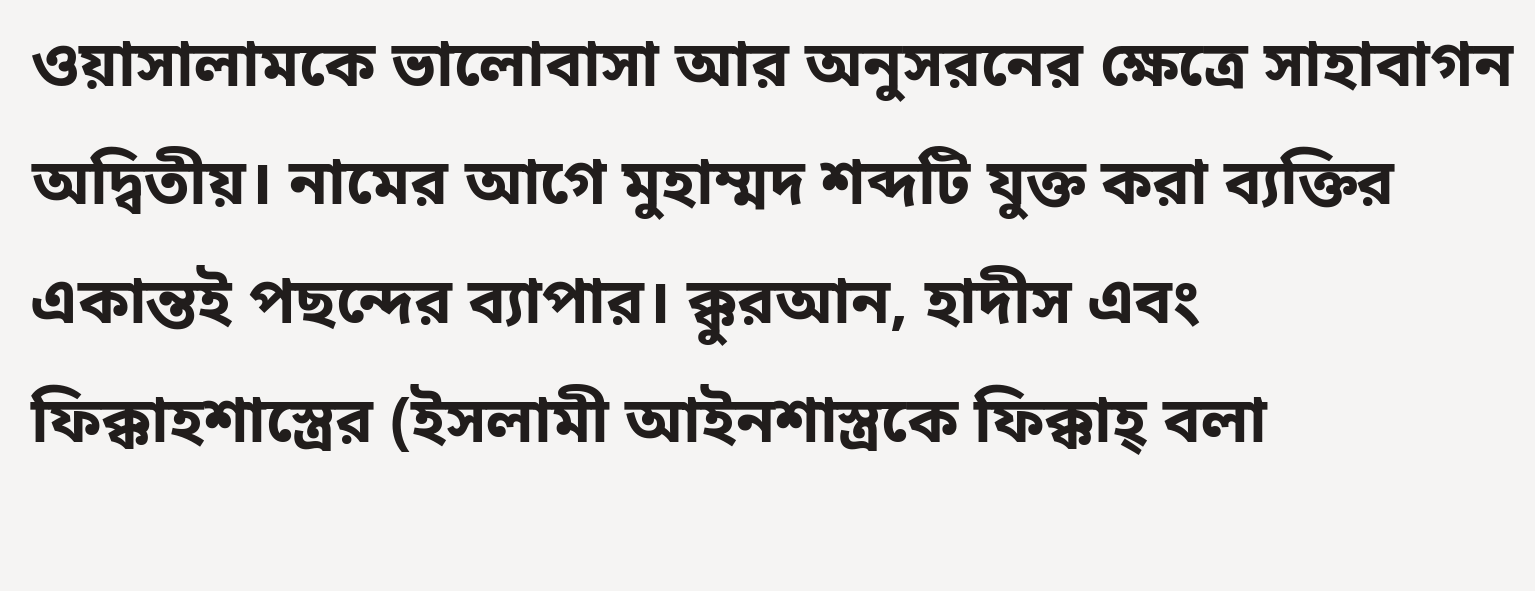ওয়াসালামকে ভালোবাসা আর অনুসরনের ক্ষেত্রে সাহাবাগন অদ্বিতীয়। নামের আগে মুহাম্মদ শব্দটি যুক্ত করা ব্যক্তির একান্তই পছন্দের ব্যাপার। ক্কুরআন, হাদীস এবং ফিক্কাহশাস্ত্রের (ইসলামী আইনশাস্ত্রকে ফিক্কাহ্ বলা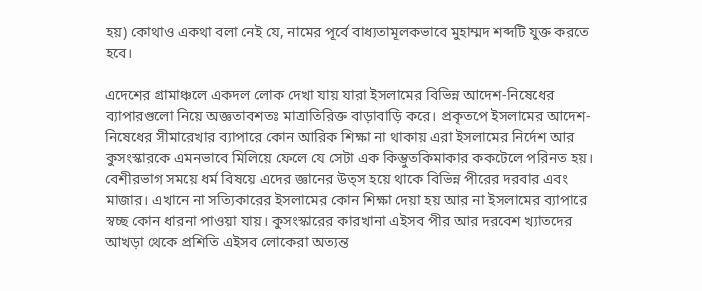হয়) কোথাও একথা বলা নেই যে, নামের পূর্বে বাধ্যতামূলকভাবে মুহাম্মদ শব্দটি যুক্ত করতে হবে।

এদেশের গ্রামাঞ্চলে একদল লোক দেখা যায় যারা ইসলামের বিভিন্ন আদেশ-নিষেধের ব্যাপারগুলো নিয়ে অজ্ঞতাবশতঃ মাত্রাতিরিক্ত বাড়াবাড়ি করে। প্রকৃতপে ইসলামের আদেশ-নিষেধের সীমারেখার ব্যাপারে কোন আরিক শিক্ষা না থাকায় এরা ইসলামের নির্দেশ আর কুসংস্কারকে এমনভাবে মিলিয়ে ফেলে যে সেটা এক কিম্ভুতকিমাকার ককটেলে পরিনত হয়। বেশীরভাগ সময়ে ধর্ম বিষয়ে এদের জ্ঞানের উত্স হয়ে থাকে বিভিন্ন পীরের দরবার এবং মাজার। এখানে না সত্যিকারের ইসলামের কোন শিক্ষা দেয়া হয় আর না ইসলামের ব্যাপারে স্বচ্ছ কোন ধারনা পাওয়া যায়। কুসংস্কারের কারখানা এইসব পীর আর দরবেশ খ্যাতদের আখড়া থেকে প্রশিতি এইসব লোকেরা অত্যন্ত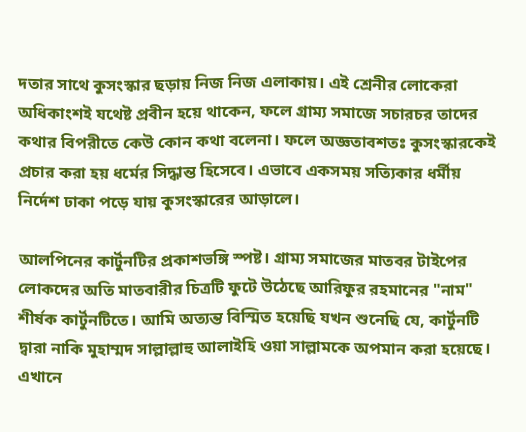দতার সাথে কুসংস্কার ছড়ায় নিজ নিজ এলাকায়। এই শ্রেনীর লোকেরা অধিকাংশই যথেষ্ট প্রবীন হয়ে থাকেন, ফলে গ্রাম্য সমাজে সচারচর তাদের কথার বিপরীতে কেউ কোন কথা বলেনা। ফলে অজ্ঞতাবশতঃ কুসংস্কারকেই প্রচার করা হয় ধর্মের সিদ্ধান্ত হিসেবে। এভাবে একসময় সত্যিকার ধর্মীয় নির্দেশ ঢাকা পড়ে যায় কুসংস্কারের আড়ালে।

আলপিনের কার্টুনটির প্রকাশভঙ্গি স্পষ্ট। গ্রাম্য সমাজের মাতবর টাইপের লোকদের অতি মাতবারীর চিত্রটি ফুটে উঠেছে আরিফুর রহমানের "নাম" শীর্ষক কার্টুনটিতে। আমি অত্যন্ত বিস্মিত হয়েছি যখন শুনেছি যে, কার্টুনটি দ্বারা নাকি মুহাম্মদ সাল্লাল্লাহু আলাইহি ওয়া সাল্লামকে অপমান করা হয়েছে। এখানে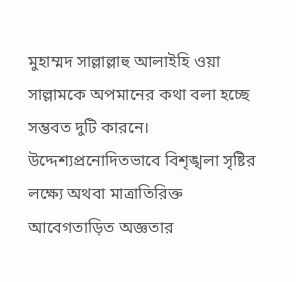মুহাম্মদ সাল্লাল্লাহু আলাইহি ওয়া সাল্লামকে অপমানের কথা বলা হচ্ছে সম্ভবত দুটি কারনে। উদ্দেশ্যপ্রনোদিতভাবে বিশৃঙ্খলা সৃষ্টির লক্ষ্যে অথবা মাত্রাতিরিক্ত আবেগতাড়িত অজ্ঞতার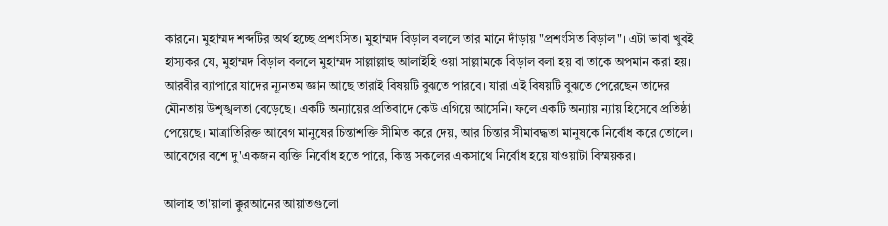কারনে। মুহাম্মদ শব্দটির অর্থ হচ্ছে প্রশংসিত। মুহাম্মদ বিড়াল বললে তার মানে দাঁড়ায় "প্রশংসিত বিড়াল"। এটা ভাবা খুবই হাস্যকর যে, মুহাম্মদ বিড়াল বললে মুহাম্মদ সাল্লাল্লাহু আলাইহি ওয়া সাল্লামকে বিড়াল বলা হয় বা তাকে অপমান করা হয়। আরবীর ব্যাপারে যাদের ন্যূনতম জ্ঞান আছে তারাই বিষয়টি বুঝতে পারবে। যারা এই বিষয়টি বুঝতে পেরেছেন তাদের মৌনতায় উশৃঙ্খলতা বেড়েছে। একটি অন্যায়ের প্রতিবাদে কেউ এগিয়ে আসেনি। ফলে একটি অন্যায় ন্যায় হিসেবে প্রতিষ্ঠা পেয়েছে। মাত্রাতিরিক্ত আবেগ মানুষের চিন্তাশক্তি সীমিত করে দেয়, আর চিন্তার সীমাবদ্ধতা মানুষকে নির্বোধ করে তোলে। আবেগের বশে দু'একজন ব্যক্তি নির্বোধ হতে পারে, কিন্তু সকলের একসাথে নির্বোধ হয়ে যাওয়াটা বিস্ময়কর।

আলাহ তা'য়ালা ক্কুরআনের আয়াতগুলো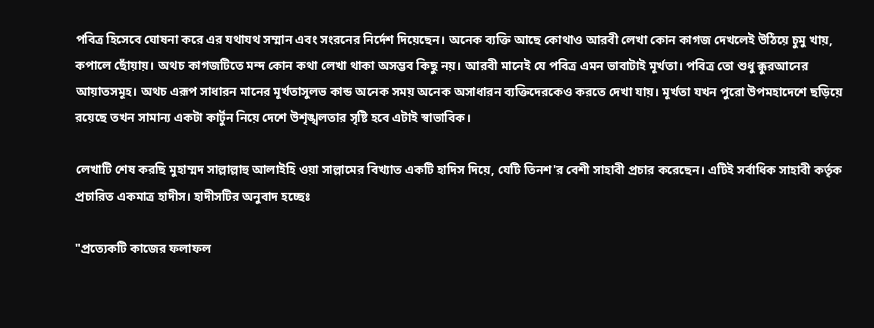পবিত্র হিসেবে ঘোষনা করে এর যথাযথ সম্মান এবং সংরনের নির্দেশ দিয়েছেন। অনেক ব্যক্তি আছে কোথাও আরবী লেখা কোন কাগজ দেখলেই উঠিয়ে চুমু খায়, কপালে ছোঁয়ায়। অথচ কাগজটিতে মন্দ কোন কথা লেখা থাকা অসম্ভব কিছু নয়। আরবী মানেই যে পবিত্র এমন ভাবাটাই মূর্খতা। পবিত্র তো শুধু ক্কুরআনের আয়াতসমূহ। অথচ এরূপ সাধারন মানের মূর্খতাসুলভ কান্ড অনেক সময় অনেক অসাধারন ব্যক্তিদেরকেও করতে দেখা যায়। মূর্খতা যখন পুরো উপমহাদেশে ছড়িয়ে রয়েছে তখন সামান্য একটা কার্টুন নিয়ে দেশে উশৃঙ্খলতার সৃষ্টি হবে এটাই স্বাভাবিক।

লেখাটি শেষ করছি মুহাম্মদ সাল্লাল্লাহু আলাইহি ওয়া সাল্লামের বিখ্যাত একটি হাদিস দিয়ে, যেটি তিনশ'র বেশী সাহাবী প্রচার করেছেন। এটিই সর্বাধিক সাহাবী কর্তৃক প্রচারিত একমাত্র হাদীস। হাদীসটির অনুবাদ হচ্ছেঃ

"প্রত্যেকটি কাজের ফলাফল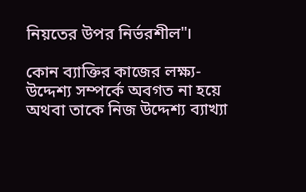নিয়তের উপর নির্ভরশীল"।

কোন ব্যাক্তির কাজের লক্ষ্য-উদ্দেশ্য সম্পর্কে অবগত না হয়ে অথবা তাকে নিজ উদ্দেশ্য ব্যাখ্যা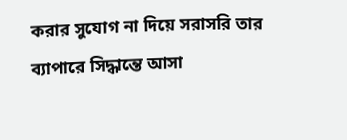করার সুযোগ না দিয়ে সরাসরি তার ব্যাপারে সিদ্ধান্তে আসা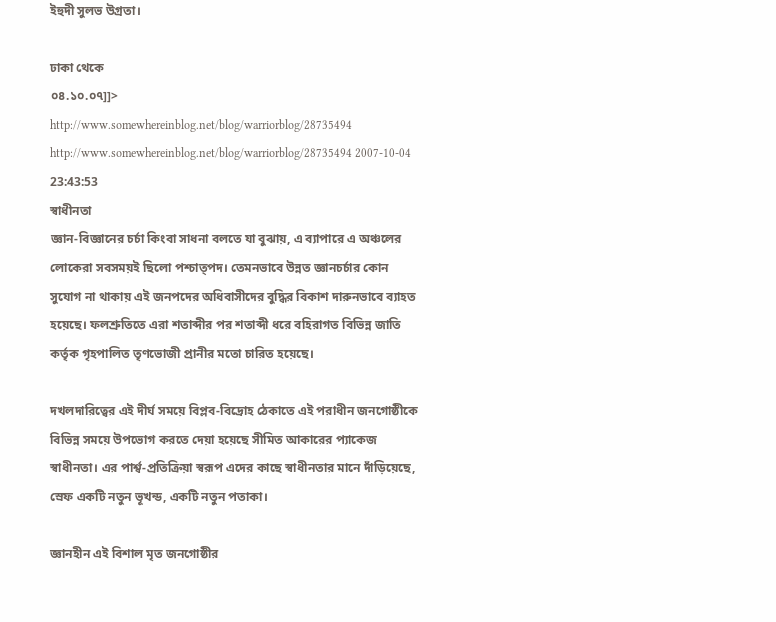ইহুদী সুলভ উগ্রতা।

ঢাকা থেকে
০৪.১০.০৭]]>
http://www.somewhereinblog.net/blog/warriorblog/28735494 http://www.somewhereinblog.net/blog/warriorblog/28735494 2007-10-04 23:43:53
স্বাধীনতা
জ্ঞান-বিজ্ঞানের চর্চা কিংবা সাধনা বলতে যা বুঝায়, এ ব্যাপারে এ অঞ্চলের লোকেরা সবসময়ই ছিলো পশ্চাত্পদ। তেমনভাবে উন্নত জ্ঞানচর্চার কোন সুযোগ না থাকায় এই জনপদের অধিবাসীদের বুদ্ধির বিকাশ দারুনভাবে ব্যাহত হয়েছে। ফলশ্রুতিতে এরা শতাব্দীর পর শতাব্দী ধরে বহিরাগত বিভিন্ন জাতি কর্তৃক গৃহপালিত তৃণভোজী প্রানীর মতো চারিত হয়েছে।

দখলদারিত্বের এই দীর্ঘ সময়ে বিপ্লব-বিদ্রোহ ঠেকাতে এই পরাধীন জনগোষ্ঠীকে বিভিন্ন সময়ে উপভোগ করতে দেয়া হয়েছে সীমিত আকারের প্যাকেজ স্বাধীনতা। এর পার্শ্ব-প্রতিক্রিয়া স্বরূপ এদের কাছে স্বাধীনতার মানে দাঁড়িয়েছে, স্রেফ একটি নতুন ভূখন্ড, একটি নতুন পতাকা।

জ্ঞানহীন এই বিশাল মৃত জনগোষ্ঠীর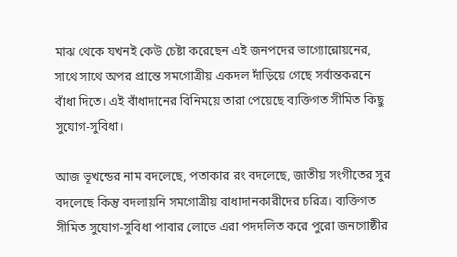মাঝ থেকে যখনই কেউ চেষ্টা করেছেন এই জনপদের ভাগ্যোন্নোয়নের, সাথে সাথে অপর প্রান্তে সমগোত্রীয় একদল দাঁড়িয়ে গেছে সর্বান্তকরনে বাঁধা দিতে। এই বাঁধাদানের বিনিময়ে তারা পেয়েছে ব্যক্তিগত সীমিত কিছু সুযোগ-সুবিধা।

আজ ভূখন্ডের নাম বদলেছে, পতাকার রং বদলেছে, জাতীয় সংগীতের সুর বদলেছে কিন্তু বদলায়নি সমগোত্রীয় বাধাদানকারীদের চরিত্র। ব্যক্তিগত সীমিত সুযোগ-সুবিধা পাবার লোভে এরা পদদলিত করে পুরো জনগোষ্ঠীর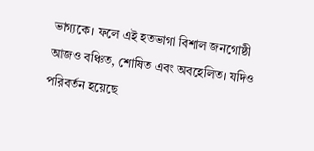ভাগ্যকে। ফলে এই হতভাগা বিশাল জনগোষ্ঠী আজও বঞ্চিত, শোষিত এবং অবহেলিত। যদিও পরিবর্তন হয়েছে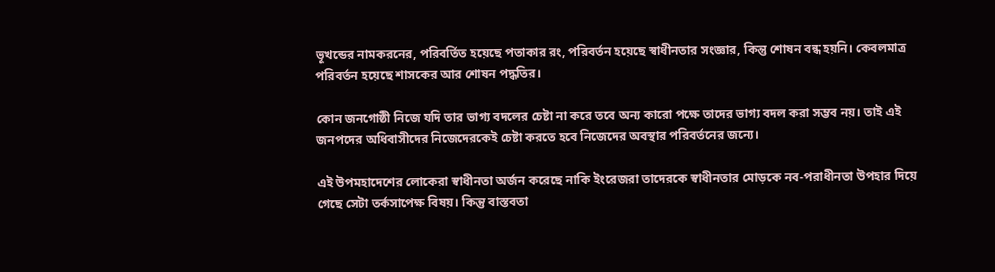ভূখন্ডের নামকরনের, পরিবর্তিত হয়েছে পতাকার রং, পরিবর্তন হয়েছে স্বাধীনতার সংজ্ঞার, কিন্তু শোষন বন্ধ হয়নি। কেবলমাত্র পরিবর্তন হয়েছে শাসকের আর শোষন পদ্ধতির।

কোন জনগোষ্ঠী নিজে যদি তার ভাগ্য বদলের চেষ্টা না করে তবে অন্য কারো পক্ষে তাদের ভাগ্য বদল করা সম্ভব নয়। তাই এই জনপদের অধিবাসীদের নিজেদেরকেই চেষ্টা করতে হবে নিজেদের অবস্থার পরিবর্তনের জন্যে।

এই উপমহাদেশের লোকেরা স্বাধীনতা অর্জন করেছে নাকি ইংরেজরা তাদেরকে স্বাধীনতার মোড়কে নব-পরাধীনতা উপহার দিয়ে গেছে সেটা তর্কসাপেক্ষ বিষয়। কিন্তু বাস্তবতা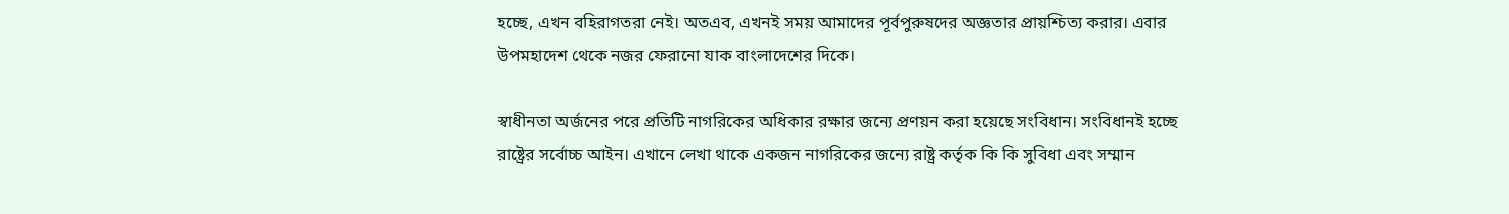হচ্ছে, এখন বহিরাগতরা নেই। অতএব, এখনই সময় আমাদের পূর্বপুরুষদের অজ্ঞতার প্রায়শ্চিত্য করার। এবার উপমহাদেশ থেকে নজর ফেরানো যাক বাংলাদেশের দিকে।

স্বাধীনতা অর্জনের পরে প্রতিটি নাগরিকের অধিকার রক্ষার জন্যে প্রণয়ন করা হয়েছে সংবিধান। সংবিধানই হচ্ছে রাষ্ট্রের সর্বোচ্চ আইন। এখানে লেখা থাকে একজন নাগরিকের জন্যে রাষ্ট্র কর্তৃক কি কি সুবিধা এবং সম্মান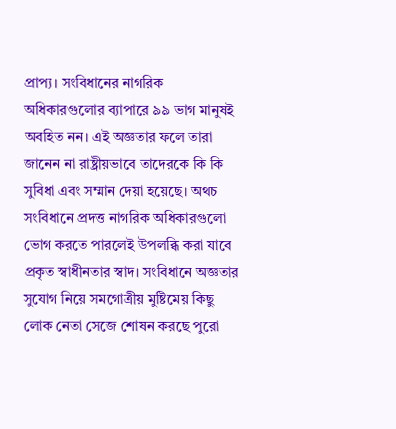প্রাপ্য। সংবিধানের নাগরিক অধিকারগুলোর ব্যাপারে ৯৯ ভাগ মানুষই অবহিত নন। এই অজ্ঞতার ফলে তারা জানেন না রাষ্ট্রীয়ভাবে তাদেরকে কি কি সুবিধা এবং সম্মান দেয়া হয়েছে। অথচ সংবিধানে প্রদত্ত নাগরিক অধিকারগুলো ভোগ করতে পারলেই উপলব্ধি করা যাবে প্রকৃত স্বাধীনতার স্বাদ। সংবিধানে অজ্ঞতার সুযোগ নিয়ে সমগোত্রীয় মুষ্টিমেয় কিছু লোক নেতা সেজে শোষন করছে পুরো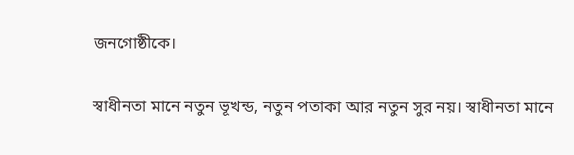জনগোষ্ঠীকে।

স্বাধীনতা মানে নতুন ভূখন্ড, নতুন পতাকা আর নতুন সুর নয়। স্বাধীনতা মানে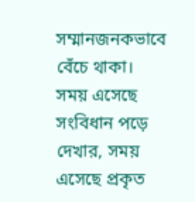সম্মানজনকভাবে বেঁচে থাকা। সময় এসেছে সংবিধান পড়ে দেখার, সময় এসেছে প্রকৃত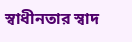স্বাধীনতার স্বাদ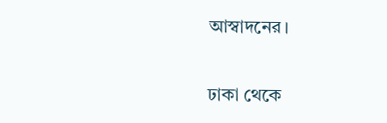আস্বাদনের।

ঢাকা থেকে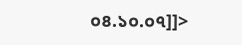০৪.১০.০৭]]>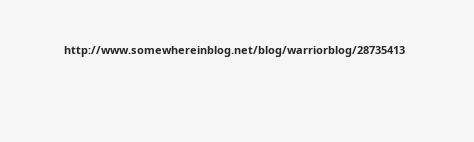http://www.somewhereinblog.net/blog/warriorblog/28735413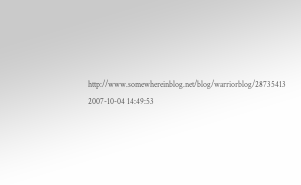http://www.somewhereinblog.net/blog/warriorblog/28735413 2007-10-04 14:49:53